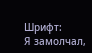Шрифт:
Я замолчал,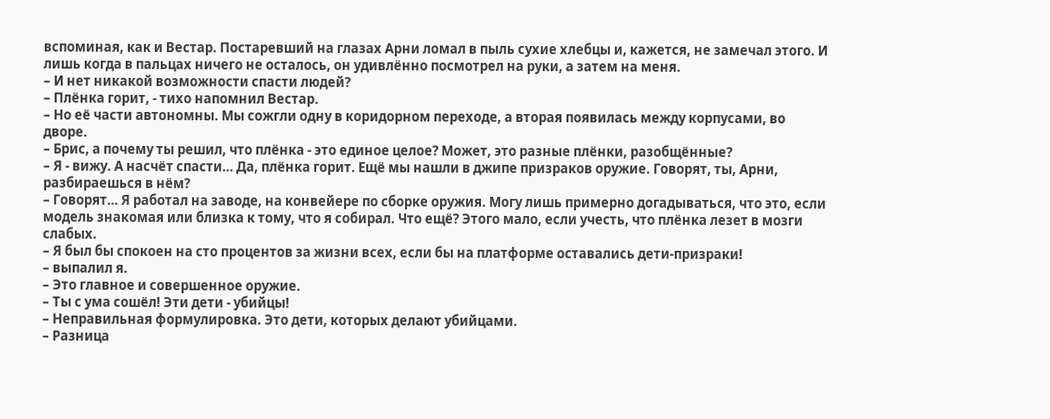вспоминая, как и Вестар. Постаревший на глазах Арни ломал в пыль сухие хлебцы и, кажется, не замечал этого. И лишь когда в пальцах ничего не осталось, он удивлённо посмотрел на руки, а затем на меня.
– И нет никакой возможности спасти людей?
– Плёнка горит, - тихо напомнил Вестар.
– Но её части автономны. Мы сожгли одну в коридорном переходе, а вторая появилась между корпусами, во дворе.
– Брис, а почему ты решил, что плёнка - это единое целое? Может, это разные плёнки, разобщённые?
– Я - вижу. А насчёт спасти… Да, плёнка горит. Ещё мы нашли в джипе призраков оружие. Говорят, ты, Арни, разбираешься в нём?
– Говорят… Я работал на заводе, на конвейере по сборке оружия. Могу лишь примерно догадываться, что это, если модель знакомая или близка к тому, что я собирал. Что ещё? Этого мало, если учесть, что плёнка лезет в мозги слабых.
– Я был бы спокоен на сто процентов за жизни всех, если бы на платформе оставались дети-призраки!
– выпалил я.
– Это главное и совершенное оружие.
– Ты с ума сошёл! Эти дети - убийцы!
– Неправильная формулировка. Это дети, которых делают убийцами.
– Разница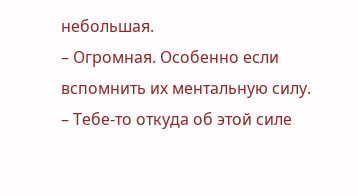небольшая.
– Огромная. Особенно если вспомнить их ментальную силу.
– Тебе-то откуда об этой силе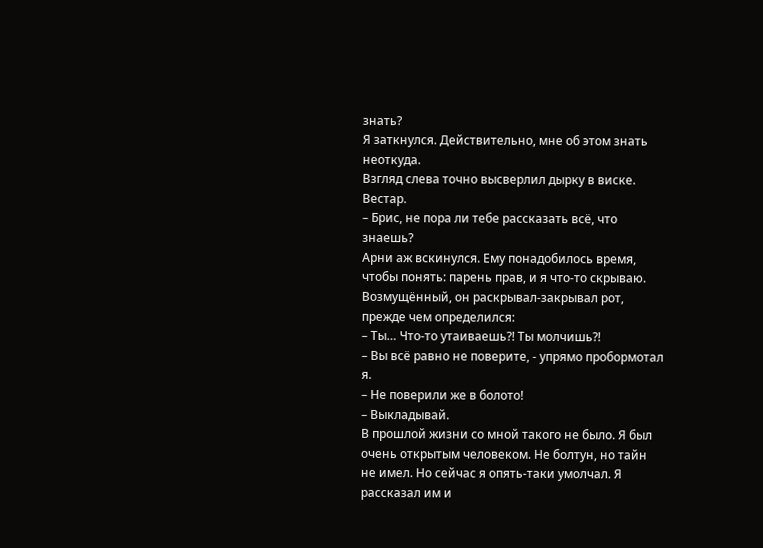знать?
Я заткнулся. Действительно, мне об этом знать неоткуда.
Взгляд слева точно высверлил дырку в виске. Вестар.
– Брис, не пора ли тебе рассказать всё, что знаешь?
Арни аж вскинулся. Ему понадобилось время, чтобы понять: парень прав, и я что-то скрываю. Возмущённый, он раскрывал-закрывал рот, прежде чем определился:
– Ты… Что-то утаиваешь?! Ты молчишь?!
– Вы всё равно не поверите, - упрямо пробормотал я.
– Не поверили же в болото!
– Выкладывай.
В прошлой жизни со мной такого не было. Я был очень открытым человеком. Не болтун, но тайн не имел. Но сейчас я опять-таки умолчал. Я рассказал им и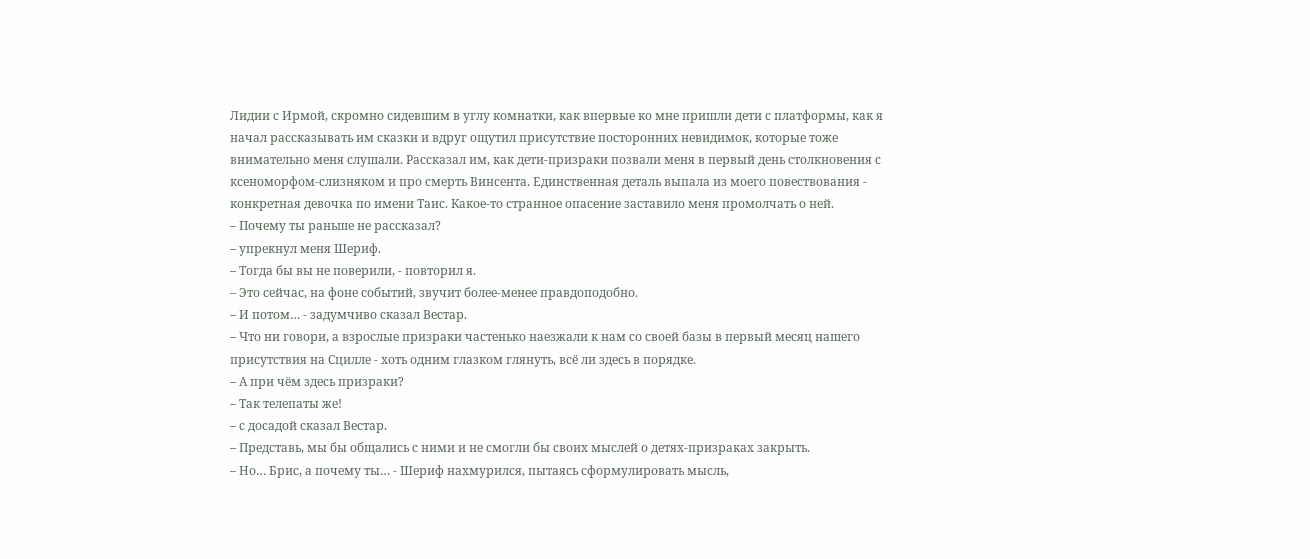Лидии с Ирмой, скромно сидевшим в углу комнатки, как впервые ко мне пришли дети с платформы, как я начал рассказывать им сказки и вдруг ощутил присутствие посторонних невидимок, которые тоже внимательно меня слушали. Рассказал им, как дети-призраки позвали меня в первый день столкновения с ксеноморфом-слизняком и про смерть Винсента. Единственная деталь выпала из моего повествования - конкретная девочка по имени Таис. Какое-то странное опасение заставило меня промолчать о ней.
– Почему ты раньше не рассказал?
– упрекнул меня Шериф.
– Тогда бы вы не поверили, - повторил я.
– Это сейчас, на фоне событий, звучит более-менее правдоподобно.
– И потом… - задумчиво сказал Вестар.
– Что ни говори, а взрослые призраки частенько наезжали к нам со своей базы в первый месяц нашего присутствия на Сцилле - хоть одним глазком глянуть, всё ли здесь в порядке.
– А при чём здесь призраки?
– Так телепаты же!
– с досадой сказал Вестар.
– Представь, мы бы общались с ними и не смогли бы своих мыслей о детях-призраках закрыть.
– Но… Брис, а почему ты… - Шериф нахмурился, пытаясь сформулировать мысль,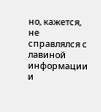но, кажется, не справлялся с лавиной информации и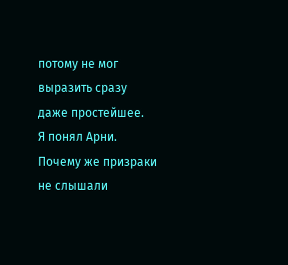потому не мог выразить сразу даже простейшее.
Я понял Арни. Почему же призраки не слышали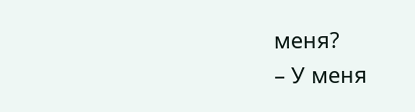меня?
– У меня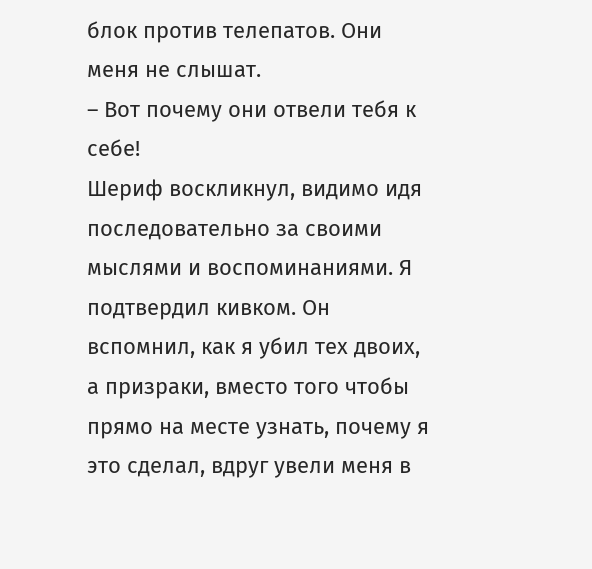блок против телепатов. Они меня не слышат.
– Вот почему они отвели тебя к себе!
Шериф воскликнул, видимо идя последовательно за своими мыслями и воспоминаниями. Я подтвердил кивком. Он вспомнил, как я убил тех двоих, а призраки, вместо того чтобы прямо на месте узнать, почему я это сделал, вдруг увели меня в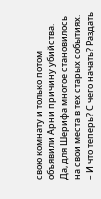свою комнату и только потом объявили Арни причину убийства. Да, для Шерифа многое становилось на свои места в тех старых событиях.
– И что теперь? С чего начать? Раздать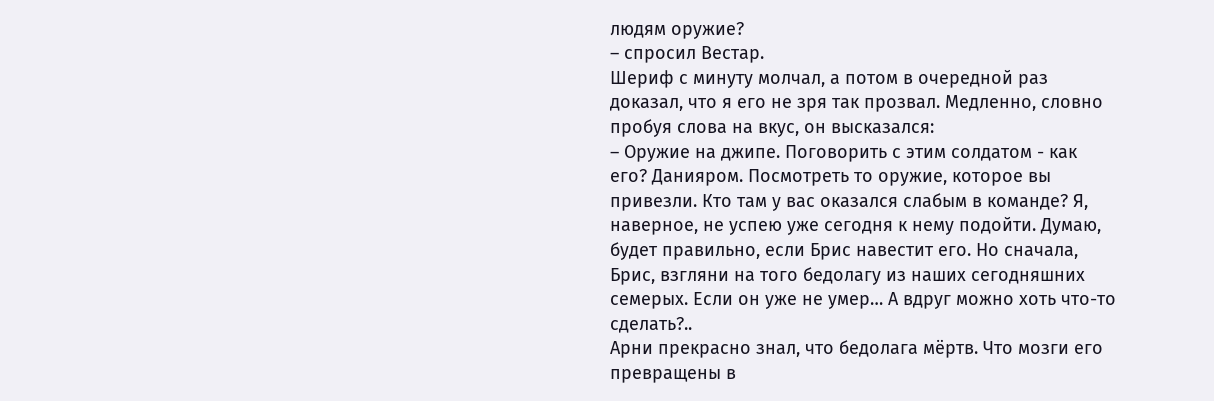людям оружие?
– спросил Вестар.
Шериф с минуту молчал, а потом в очередной раз доказал, что я его не зря так прозвал. Медленно, словно пробуя слова на вкус, он высказался:
– Оружие на джипе. Поговорить с этим солдатом - как его? Данияром. Посмотреть то оружие, которое вы привезли. Кто там у вас оказался слабым в команде? Я, наверное, не успею уже сегодня к нему подойти. Думаю, будет правильно, если Брис навестит его. Но сначала, Брис, взгляни на того бедолагу из наших сегодняшних семерых. Если он уже не умер… А вдруг можно хоть что-то сделать?..
Арни прекрасно знал, что бедолага мёртв. Что мозги его превращены в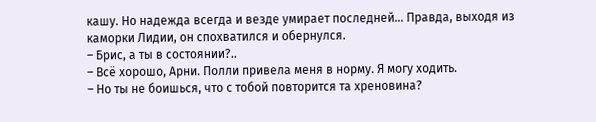кашу. Но надежда всегда и везде умирает последней… Правда, выходя из каморки Лидии, он спохватился и обернулся.
– Брис, а ты в состоянии?..
– Всё хорошо, Арни. Полли привела меня в норму. Я могу ходить.
– Но ты не боишься, что с тобой повторится та хреновина?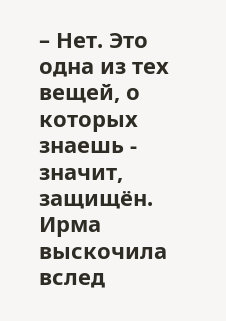– Нет. Это одна из тех вещей, о которых знаешь - значит, защищён.
Ирма выскочила вслед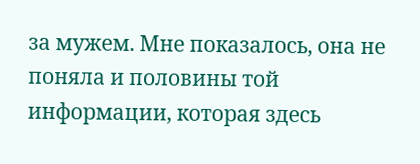за мужем. Мне показалось, она не поняла и половины той информации, которая здесь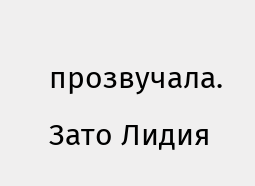прозвучала. Зато Лидия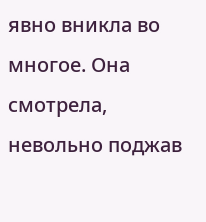явно вникла во многое. Она смотрела, невольно поджав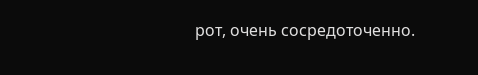рот, очень сосредоточенно.